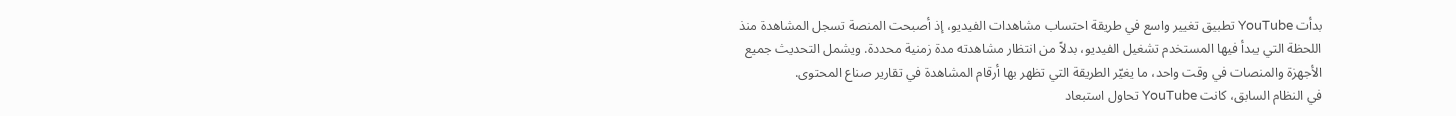بدأت YouTube تطبيق تغيير واسع في طريقة احتساب مشاهدات الفيديو، إذ أصبحت المنصة تسجل المشاهدة منذ اللحظة التي يبدأ فيها المستخدم تشغيل الفيديو، بدلاً من انتظار مشاهدته مدة زمنية محددة. ويشمل التحديث جميع الأجهزة والمنصات في وقت واحد، ما يغيّر الطريقة التي تظهر بها أرقام المشاهدة في تقارير صناع المحتوى.
في النظام السابق، كانت YouTube تحاول استبعاد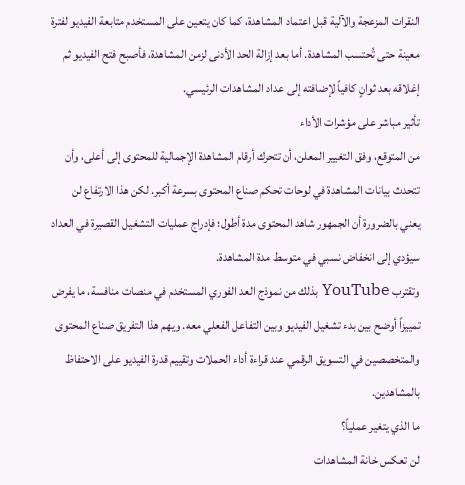النقرات المزعجة والآلية قبل اعتماد المشاهدة، كما كان يتعين على المستخدم متابعة الفيديو لفترة معينة حتى تُحتسب المشاهدة. أما بعد إزالة الحد الأدنى لزمن المشاهدة، فأصبح فتح الفيديو ثم إغلاقه بعد ثوانٍ كافياً لإضافته إلى عداد المشاهدات الرئيسي.
تأثير مباشر على مؤشرات الأداء
من المتوقع، وفق التغيير المعلن، أن تتحرك أرقام المشاهدة الإجمالية للمحتوى إلى أعلى، وأن تتحدث بيانات المشاهدة في لوحات تحكم صناع المحتوى بسرعة أكبر. لكن هذا الارتفاع لن يعني بالضرورة أن الجمهور شاهد المحتوى مدة أطول؛ فإدراج عمليات التشغيل القصيرة في العداد سيؤدي إلى انخفاض نسبي في متوسط مدة المشاهدة.
وتقترب YouTube بذلك من نموذج العد الفوري المستخدم في منصات منافسة، ما يفرض تمييزاً أوضح بين بدء تشغيل الفيديو وبين التفاعل الفعلي معه. ويهم هذا التفريق صناع المحتوى والمتخصصين في التسويق الرقمي عند قراءة أداء الحملات وتقييم قدرة الفيديو على الاحتفاظ بالمشاهدين.
ما الذي يتغير عملياً؟
لن تعكس خانة المشاهدات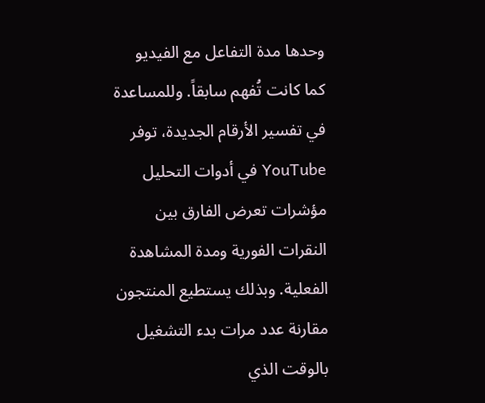وحدها مدة التفاعل مع الفيديو كما كانت تُفهم سابقاً. وللمساعدة في تفسير الأرقام الجديدة، توفر YouTube في أدوات التحليل مؤشرات تعرض الفارق بين النقرات الفورية ومدة المشاهدة الفعلية. وبذلك يستطيع المنتجون مقارنة عدد مرات بدء التشغيل بالوقت الذي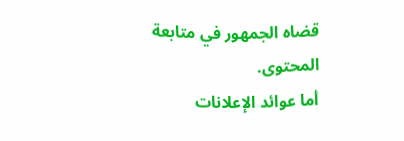قضاه الجمهور في متابعة المحتوى.
أما عوائد الإعلانات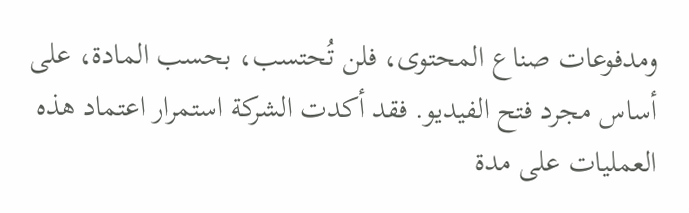ومدفوعات صناع المحتوى، فلن تُحتسب، بحسب المادة، على أساس مجرد فتح الفيديو. فقد أكدت الشركة استمرار اعتماد هذه العمليات على مدة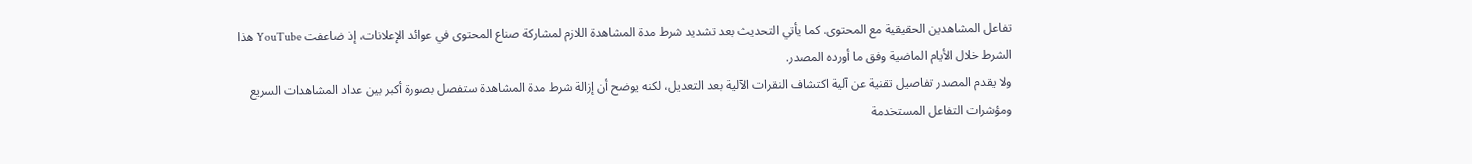تفاعل المشاهدين الحقيقية مع المحتوى. كما يأتي التحديث بعد تشديد شرط مدة المشاهدة اللازم لمشاركة صناع المحتوى في عوائد الإعلانات، إذ ضاعفت YouTube هذا الشرط خلال الأيام الماضية وفق ما أورده المصدر.
ولا يقدم المصدر تفاصيل تقنية عن آلية اكتشاف النقرات الآلية بعد التعديل، لكنه يوضح أن إزالة شرط مدة المشاهدة ستفصل بصورة أكبر بين عداد المشاهدات السريع ومؤشرات التفاعل المستخدمة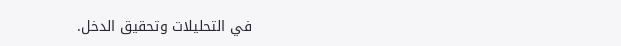في التحليلات وتحقيق الدخل.